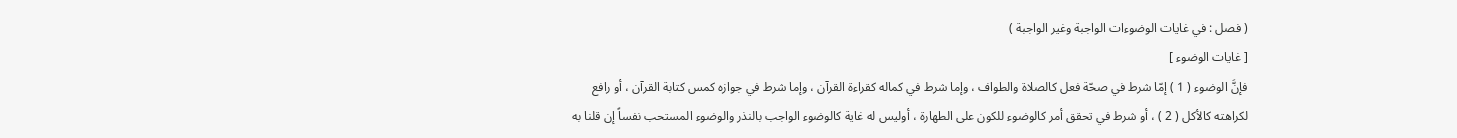( فصل : في غايات الوضوءات الواجبة وغير الواجبة )
[ غايات الوضوء ]
فإنَّ الوضوء ( 1 ) إمّا شرط في صحّة فعل كالصلاة والطواف ، وإما شرط في كماله كقراءة القرآن ، وإما شرط في جوازه كمس كتابة القرآن ، أو رافع لكراهته كالأكل ( 2 ) ، أو شرط في تحقق أمر كالوضوء للكون على الطهارة ، أوليس له غاية كالوضوء الواجب بالنذر والوضوء المستحب نفساً إن قلنا به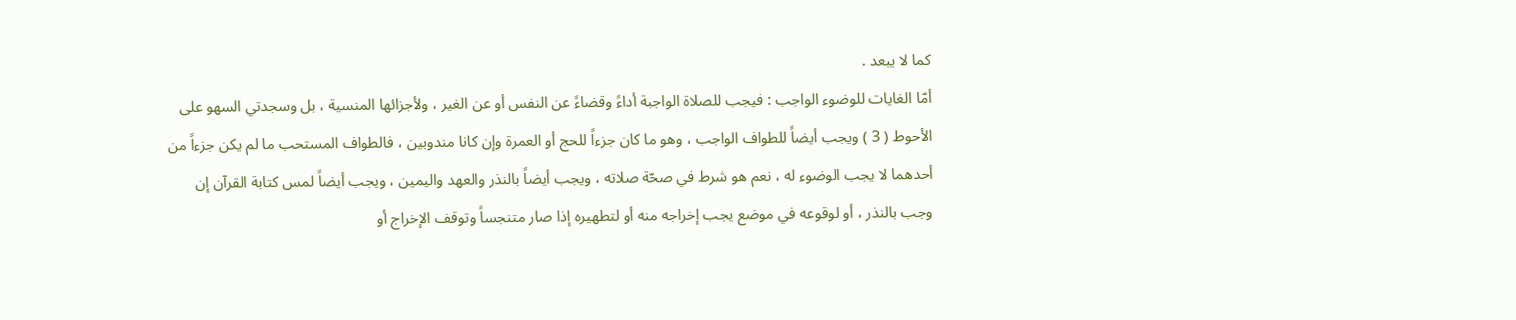كما لا يبعد .
أمّا الغايات للوضوء الواجب : فيجب للصلاة الواجبة أداءً وقضاءً عن النفس أو عن الغير ، ولأجزائها المنسية ، بل وسجدتي السهو على الأحوط ( 3 ) ويجب أيضاً للطواف الواجب ، وهو ما كان جزءاً للحج أو العمرة وإن كانا مندوبين ، فالطواف المستحب ما لم يكن جزءاً من أحدهما لا يجب الوضوء له ، نعم هو شرط في صحّة صلاته ، ويجب أيضاً بالنذر والعهد واليمين ، ويجب أيضاً لمس كتابة القرآن إن وجب بالنذر ، أو لوقوعه في موضع يجب إخراجه منه أو لتطهيره إذا صار متنجساً وتوقف الإخراج أو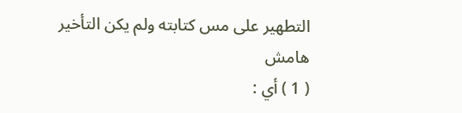التطهير على مس كتابته ولم يكن التأخير
هامش
( 1 ) أي :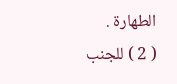الطهارة .
( 2 ) للجنب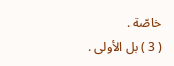خاصّة .
( 3 ) بل الأولى .